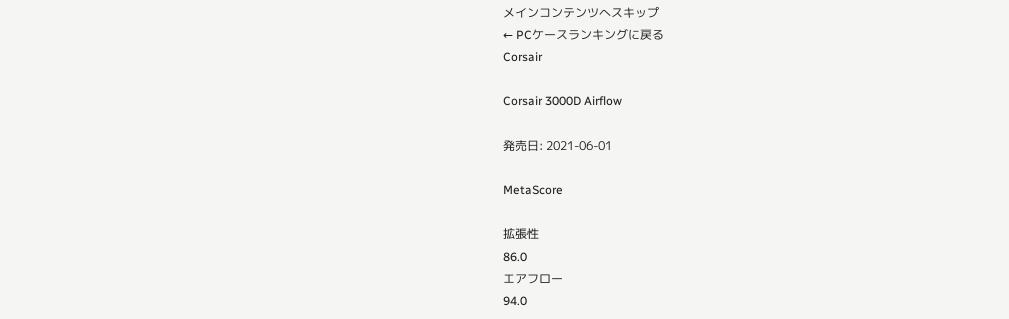メインコンテンツへスキップ
← PCケースランキングに戻る
Corsair

Corsair 3000D Airflow

発売日: 2021-06-01

MetaScore

拡張性
86.0
エアフロー
94.0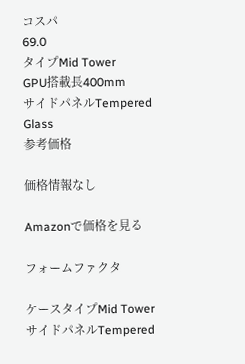コスパ
69.0
タイプMid Tower
GPU搭載長400mm
サイドパネルTempered Glass
参考価格

価格情報なし

Amazonで価格を見る

フォームファクタ

ケースタイプMid Tower
サイドパネルTempered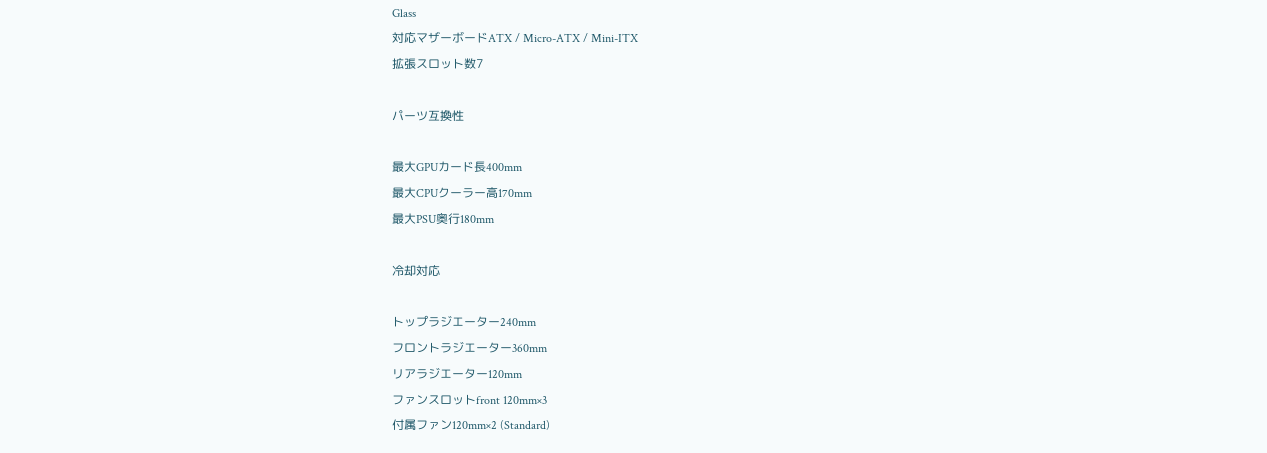Glass
対応マザーボードATX / Micro-ATX / Mini-ITX
拡張スロット数7

パーツ互換性

最大GPUカード長400mm
最大CPUクーラー高170mm
最大PSU奥行180mm

冷却対応

トップラジエーター240mm
フロントラジエーター360mm
リアラジエーター120mm
ファンスロットfront 120mm×3
付属ファン120mm×2 (Standard)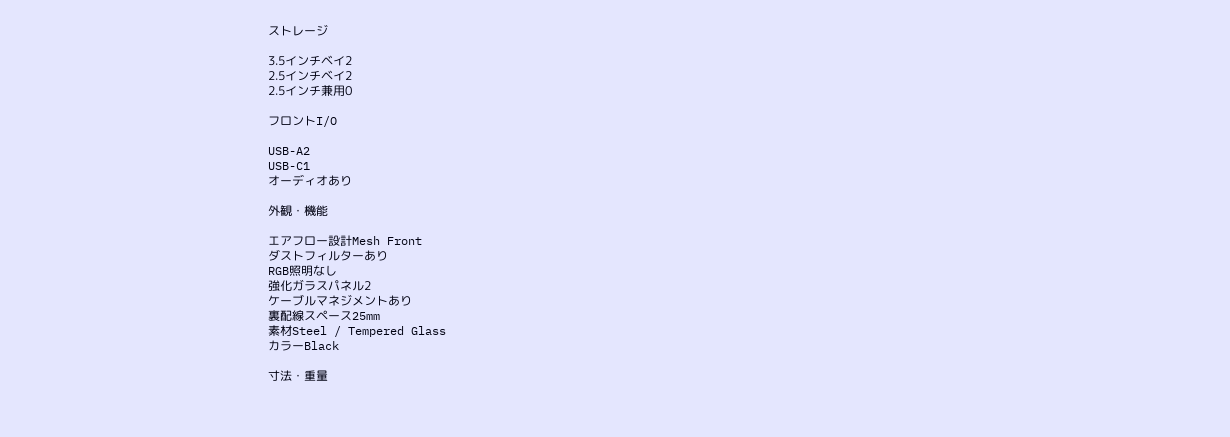ストレージ

3.5インチベイ2
2.5インチベイ2
2.5インチ兼用0

フロントI/O

USB-A2
USB-C1
オーディオあり

外観・機能

エアフロー設計Mesh Front
ダストフィルターあり
RGB照明なし
強化ガラスパネル2
ケーブルマネジメントあり
裏配線スペース25mm
素材Steel / Tempered Glass
カラーBlack

寸法・重量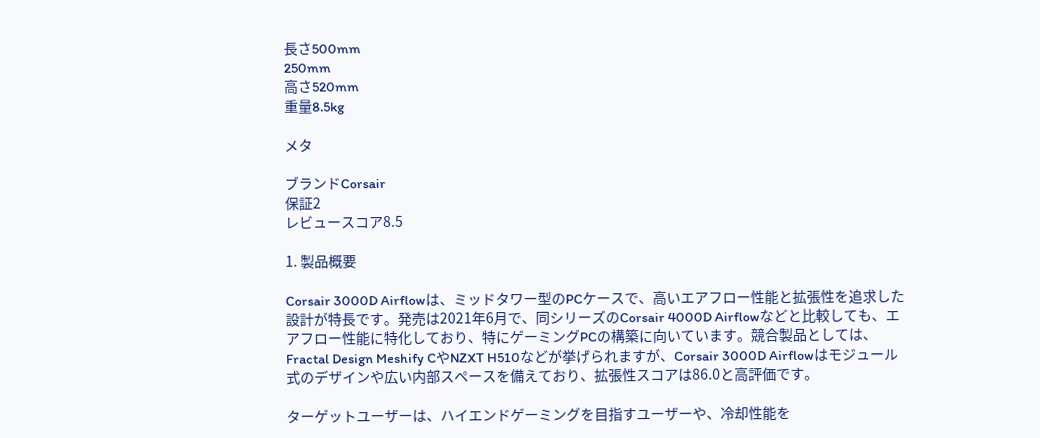長さ500mm
250mm
高さ520mm
重量8.5kg

メタ

ブランドCorsair
保証2
レビュースコア8.5

1. 製品概要

Corsair 3000D Airflowは、ミッドタワー型のPCケースで、高いエアフロー性能と拡張性を追求した設計が特長です。発売は2021年6月で、同シリーズのCorsair 4000D Airflowなどと比較しても、エアフロー性能に特化しており、特にゲーミングPCの構築に向いています。競合製品としては、Fractal Design Meshify CやNZXT H510などが挙げられますが、Corsair 3000D Airflowはモジュール式のデザインや広い内部スペースを備えており、拡張性スコアは86.0と高評価です。

ターゲットユーザーは、ハイエンドゲーミングを目指すユーザーや、冷却性能を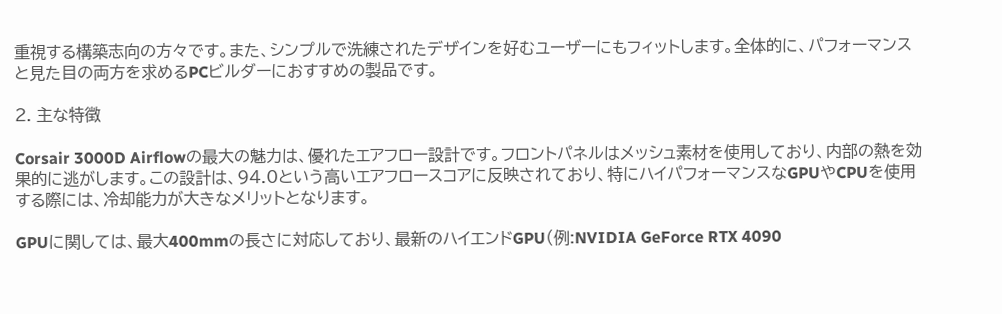重視する構築志向の方々です。また、シンプルで洗練されたデザインを好むユーザーにもフィットします。全体的に、パフォーマンスと見た目の両方を求めるPCビルダーにおすすめの製品です。

2. 主な特徴

Corsair 3000D Airflowの最大の魅力は、優れたエアフロー設計です。フロントパネルはメッシュ素材を使用しており、内部の熱を効果的に逃がします。この設計は、94.0という高いエアフロースコアに反映されており、特にハイパフォーマンスなGPUやCPUを使用する際には、冷却能力が大きなメリットとなります。

GPUに関しては、最大400mmの長さに対応しており、最新のハイエンドGPU(例:NVIDIA GeForce RTX 4090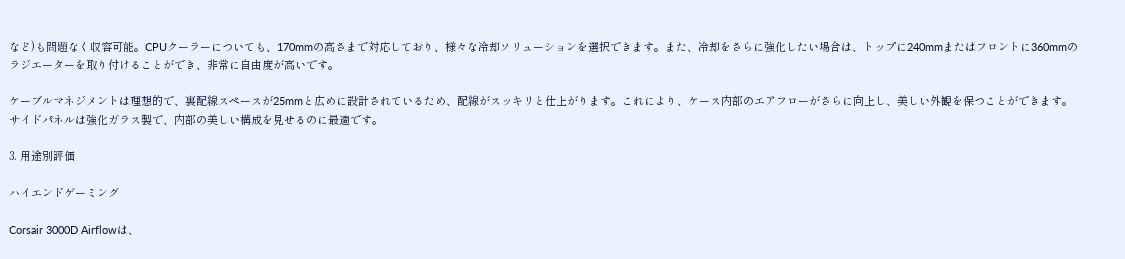など)も問題なく収容可能。CPUクーラーについても、170mmの高さまで対応しており、様々な冷却ソリューションを選択できます。また、冷却をさらに強化したい場合は、トップに240mmまたはフロントに360mmのラジエーターを取り付けることができ、非常に自由度が高いです。

ケーブルマネジメントは理想的で、裏配線スペースが25mmと広めに設計されているため、配線がスッキリと仕上がります。これにより、ケース内部のエアフローがさらに向上し、美しい外観を保つことができます。サイドパネルは強化ガラス製で、内部の美しい構成を見せるのに最適です。

3. 用途別評価

ハイエンドゲーミング

Corsair 3000D Airflowは、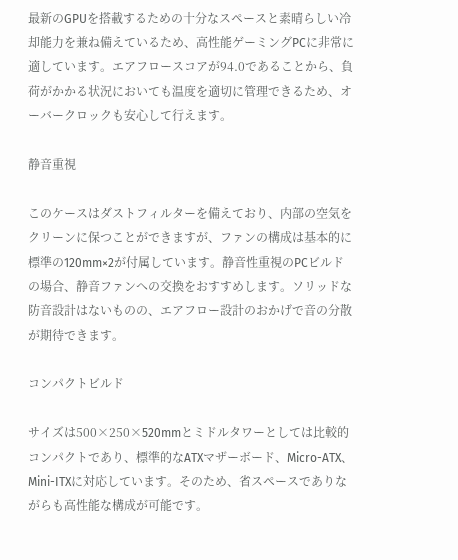最新のGPUを搭載するための十分なスペースと素晴らしい冷却能力を兼ね備えているため、高性能ゲーミングPCに非常に適しています。エアフロースコアが94.0であることから、負荷がかかる状況においても温度を適切に管理できるため、オーバークロックも安心して行えます。

静音重視

このケースはダストフィルターを備えており、内部の空気をクリーンに保つことができますが、ファンの構成は基本的に標準の120mm×2が付属しています。静音性重視のPCビルドの場合、静音ファンへの交換をおすすめします。ソリッドな防音設計はないものの、エアフロー設計のおかげで音の分散が期待できます。

コンパクトビルド

サイズは500×250×520mmとミドルタワーとしては比較的コンパクトであり、標準的なATXマザーボード、Micro-ATX、Mini-ITXに対応しています。そのため、省スペースでありながらも高性能な構成が可能です。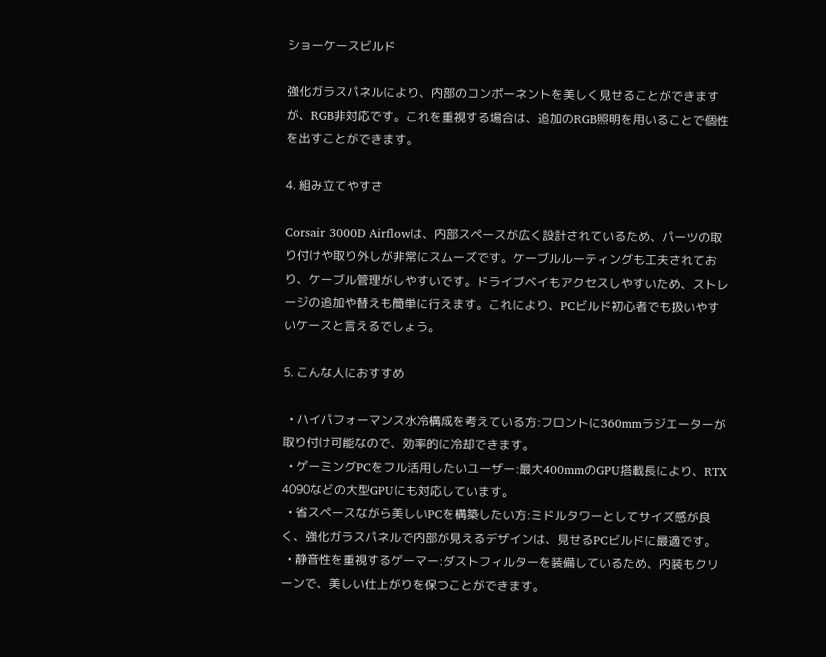ショーケースビルド

強化ガラスパネルにより、内部のコンポーネントを美しく見せることができますが、RGB非対応です。これを重視する場合は、追加のRGB照明を用いることで個性を出すことができます。

4. 組み立てやすさ

Corsair 3000D Airflowは、内部スペースが広く設計されているため、パーツの取り付けや取り外しが非常にスムーズです。ケーブルルーティングも工夫されており、ケーブル管理がしやすいです。ドライブベイもアクセスしやすいため、ストレージの追加や替えも簡単に行えます。これにより、PCビルド初心者でも扱いやすいケースと言えるでしょう。

5. こんな人におすすめ

  • ハイパフォーマンス水冷構成を考えている方:フロントに360mmラジエーターが取り付け可能なので、効率的に冷却できます。
  • ゲーミングPCをフル活用したいユーザー:最大400mmのGPU搭載長により、RTX 4090などの大型GPUにも対応しています。
  • 省スペースながら美しいPCを構築したい方:ミドルタワーとしてサイズ感が良く、強化ガラスパネルで内部が見えるデザインは、見せるPCビルドに最適です。
  • 静音性を重視するゲーマー:ダストフィルターを装備しているため、内装もクリーンで、美しい仕上がりを保つことができます。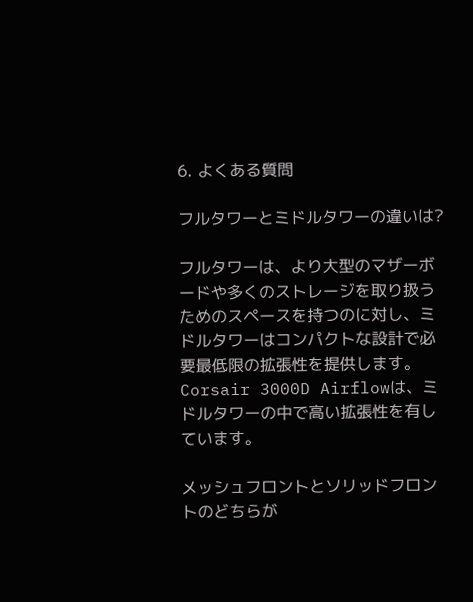6. よくある質問

フルタワーとミドルタワーの違いは?

フルタワーは、より大型のマザーボードや多くのストレージを取り扱うためのスペースを持つのに対し、ミドルタワーはコンパクトな設計で必要最低限の拡張性を提供します。Corsair 3000D Airflowは、ミドルタワーの中で高い拡張性を有しています。

メッシュフロントとソリッドフロントのどちらが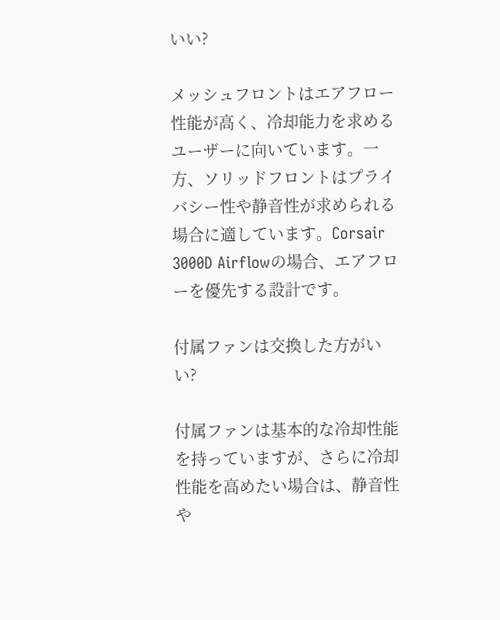いい?

メッシュフロントはエアフロー性能が高く、冷却能力を求めるユーザーに向いています。一方、ソリッドフロントはプライバシー性や静音性が求められる場合に適しています。Corsair 3000D Airflowの場合、エアフローを優先する設計です。

付属ファンは交換した方がいい?

付属ファンは基本的な冷却性能を持っていますが、さらに冷却性能を高めたい場合は、静音性や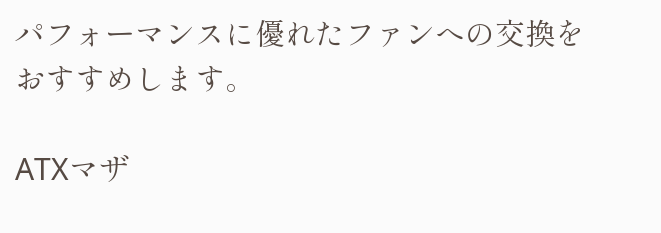パフォーマンスに優れたファンへの交換をおすすめします。

ATXマザ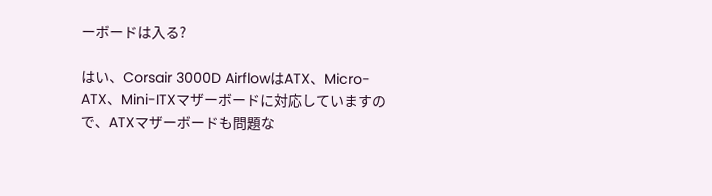ーボードは入る?

はい、Corsair 3000D AirflowはATX、Micro-ATX、Mini-ITXマザーボードに対応していますので、ATXマザーボードも問題な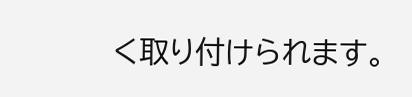く取り付けられます。